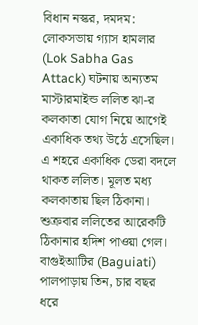বিধান নস্কর, দমদম: লোকসভায় গ্যাস হামলার (Lok Sabha Gas Attack) ঘটনায় অন্যতম মাস্টারমাইন্ড ললিত ঝা-র কলকাতা যোগ নিয়ে আগেই একাধিক তথ্য উঠে এসেছিল। এ শহরে একাধিক ডেরা বদলে থাকত ললিত। মূলত মধ্য কলকাতায় ছিল ঠিকানা। শুক্রবার ললিতের আরেকটি ঠিকানার হদিশ পাওয়া গেল। বাগুইআটির (Baguiati) পালপাড়ায় তিন, চার বছর ধরে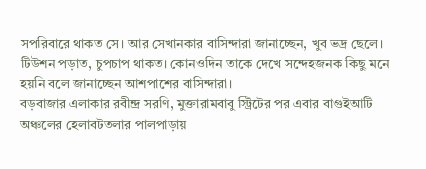সপরিবারে থাকত সে। আর সেখানকার বাসিন্দারা জানাচ্ছেন, খুব ভদ্র ছেলে। টিউশন পড়াত, চুপচাপ থাকত। কোনওদিন তাকে দেখে সন্দেহজনক কিছু মনে হয়নি বলে জানাচ্ছেন আশপাশের বাসিন্দারা।
বড়বাজার এলাকার রবীন্দ্র সরণি, মুক্তারামবাবু স্ট্রিটের পর এবার বাগুইআটি অঞ্চলের হেলাবটতলার পালপাড়ায়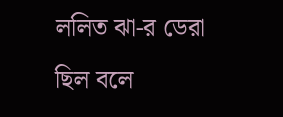ললিত ঝা-র ডেরা ছিল বলে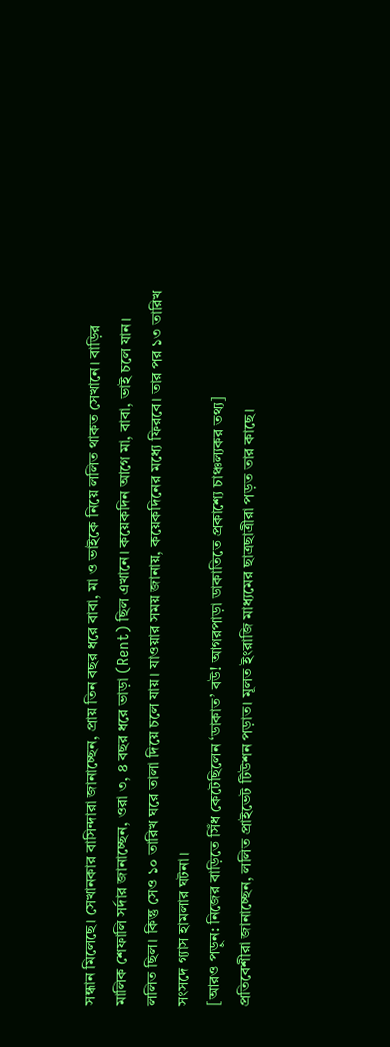সন্ধান মিলেছে। সেখানকার বাসিন্দারা জানাচ্ছেন, প্রায় তিন বছর ধরে বাবা, মা ও ভাইকে নিয়ে ললিত থাকত সেখানে। বাড়ির মালিক শেফালি সর্দার জানাচ্ছেন, ওরা ৩, ৪ বছর ধরে ভাড়া (Rent) ছিল এখানে। কয়েকদিন আগে মা, বাবা, ভাই চলে যান। ললিত ছিল। কিন্তু সেও ১০ তারিখ ঘরে তালা দিয়ে চলে যায়। যাওয়ার সময় জানায়, কয়েকদিনের মধ্যে ফিরবে। তার পর ১৩ তারিখ সংসদে গ্যাস হামলার ঘটনা।
[আরও পড়ুন: নিজের বাড়িতে সিঁধ কেটেছিলেন ‘ডাকাত’ বউ! আগরপাড়া ডাকাতিতে প্রকাশ্যে চাঞ্চল্যকর তথ্য]
প্রতিবেশীরা জানাচ্ছেন, ললিত প্রাইভেট টিউশন পড়াত। মূলত ইংরাজি মাধ্যমের ছাত্রছাত্রীরা পড়ত তার কাছে।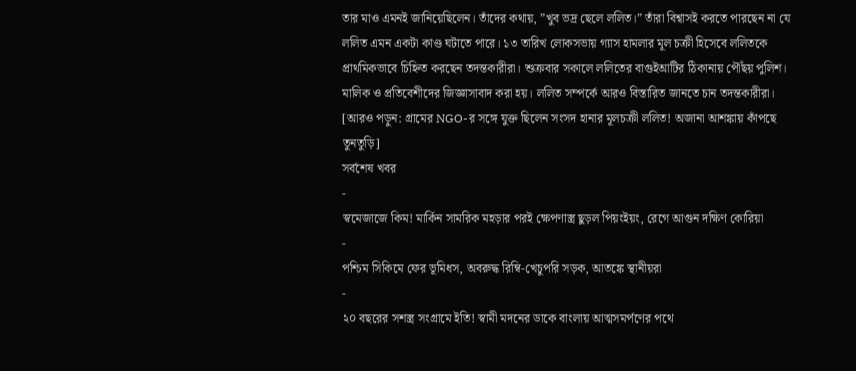তার মাও এমনই জানিয়েছিলেন। তাঁদের কথায়, ”খুব ভদ্র ছেলে ললিত।” তাঁরা বিশ্বাসই করতে পারছেন না যে ললিত এমন একটা কাণ্ড ঘটাতে পারে। ১৩ তারিখ লোকসভায় গ্যাস হামলার মূল চক্রী হিসেবে ললিতকে প্রাথমিকভাবে চিহ্নিত করছেন তদন্তকারীরা। শুক্রবার সকালে ললিতের বাগুইআটির ঠিকানায় পৌঁছয় পুলিশ। মালিক ও প্রতিবেশীদের জিজ্ঞাসাবাদ করা হয়। ললিত সম্পর্কে আরও বিস্তারিত জানতে চান তদন্তকারীরা।
[আরও পড়ুন: গ্রামের NGO-র সঙ্গে যুক্ত ছিলেন সংসদ হানার মূলচক্রী ললিত! অজানা আশঙ্কায় কাঁপছে তুনতুড়ি]
সর্বশেষ খবর
-
স্বমেজাজে কিম! মার্কিন সামরিক মহড়ার পরই ক্ষেপণাস্ত্র ছুড়ল পিয়ংইয়ং, রেগে আগুন দক্ষিণ কোরিয়া
-
পশ্চিম সিকিমে ফের ভূমিধস, অবরুদ্ধ রিম্বি-খেচুপরি সড়ক, আতঙ্কে স্থানীয়রা
-
২০ বছরের সশস্ত্র সংগ্রামে ইতি! স্বামী মদনের ডাকে বাংলায় আত্মসমর্পণের পথে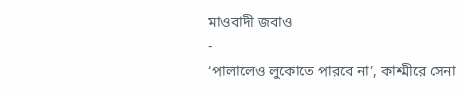মাওবাদী জবাও
-
‘পালালেও লুকোতে পারবে না’, কাশ্মীরে সেনা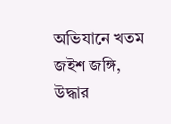অভিযানে খতম জইশ জঙ্গি, উদ্ধার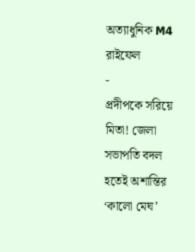অত্যাধুনিক M4 রাইফেল
-
প্রদীপকে সরিয়ে মিতা! জেলা সভাপতি বদল হতেই অশান্তির ‘কালো মেঘ’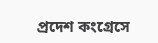প্রদেশ কংগ্রেসে